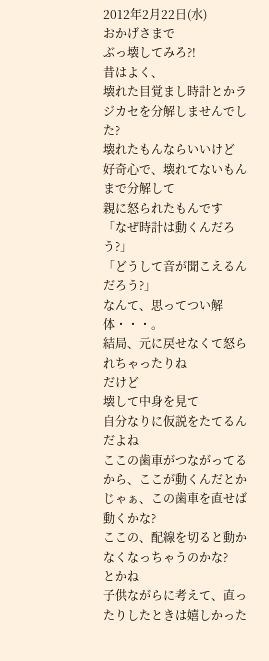2012年2月22日(水)
おかげさまで
ぶっ壊してみろ?!
昔はよく、
壊れた目覚まし時計とかラジカセを分解しませんでした?
壊れたもんならいいけど
好奇心で、壊れてないもんまで分解して
親に怒られたもんです
「なぜ時計は動くんだろう?」
「どうして音が聞こえるんだろう?」
なんて、思ってつい解体・・・。
結局、元に戻せなくて怒られちゃったりね
だけど
壊して中身を見て
自分なりに仮説をたてるんだよね
ここの歯車がつながってるから、ここが動くんだとか
じゃぁ、この歯車を直せば動くかな?
ここの、配線を切ると動かなくなっちゃうのかな?
とかね
子供ながらに考えて、直ったりしたときは嬉しかった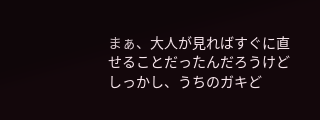まぁ、大人が見ればすぐに直せることだったんだろうけど
しっかし、うちのガキど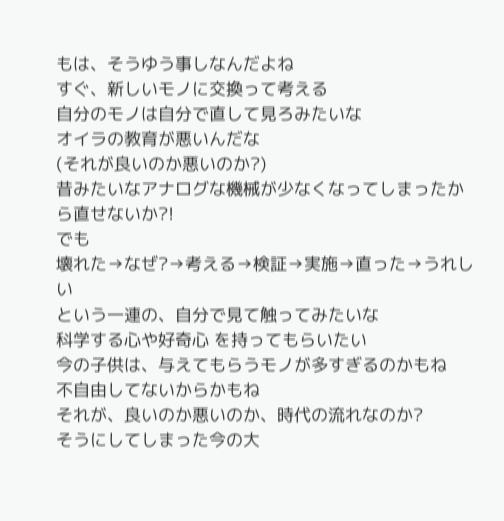もは、そうゆう事しなんだよね
すぐ、新しいモノに交換って考える
自分のモノは自分で直して見ろみたいな
オイラの教育が悪いんだな
(それが良いのか悪いのか?)
昔みたいなアナログな機械が少なくなってしまったから直せないか?!
でも
壊れた→なぜ?→考える→検証→実施→直った→うれしい
という一連の、自分で見て触ってみたいな
科学する心や好奇心 を持ってもらいたい
今の子供は、与えてもらうモノが多すぎるのかもね
不自由してないからかもね
それが、良いのか悪いのか、時代の流れなのか?
そうにしてしまった今の大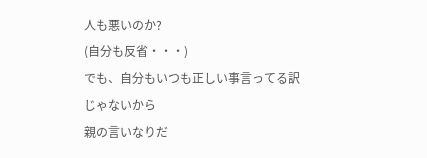人も悪いのか?
(自分も反省・・・)
でも、自分もいつも正しい事言ってる訳じゃないから
親の言いなりだ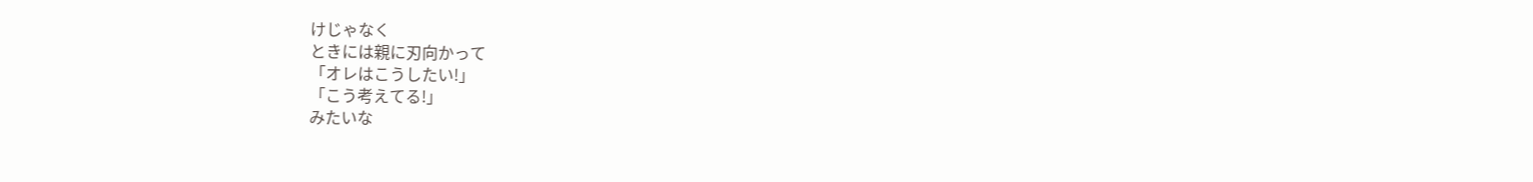けじゃなく
ときには親に刃向かって
「オレはこうしたい!」
「こう考えてる!」
みたいな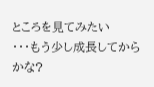ところを見てみたい
・・・もう少し成長してからかな?